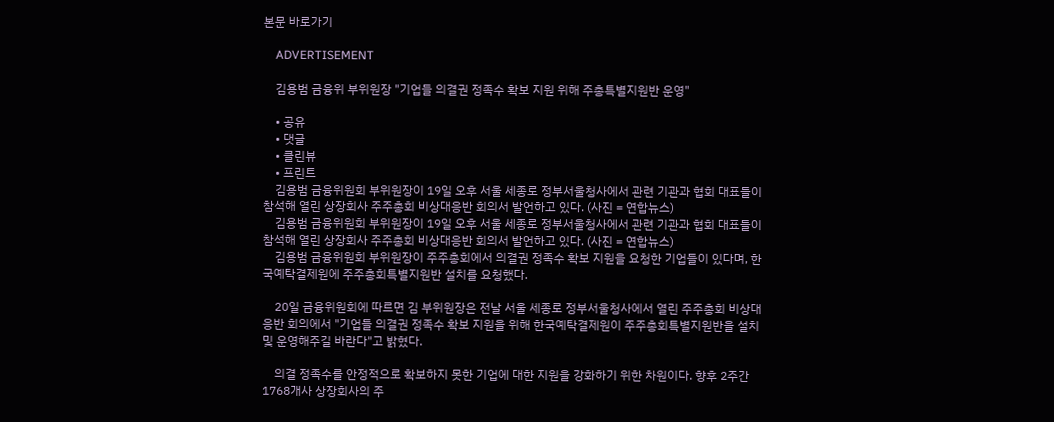본문 바로가기

    ADVERTISEMENT

    김용범 금융위 부위원장 "기업들 의결권 정족수 확보 지원 위해 주총특별지원반 운영"

    • 공유
    • 댓글
    • 클린뷰
    • 프린트
    김용범 금융위원회 부위원장이 19일 오후 서울 세종로 정부서울청사에서 관련 기관과 협회 대표들이 참석해 열린 상장회사 주주총회 비상대응반 회의서 발언하고 있다. (사진 = 연합뉴스)
    김용범 금융위원회 부위원장이 19일 오후 서울 세종로 정부서울청사에서 관련 기관과 협회 대표들이 참석해 열린 상장회사 주주총회 비상대응반 회의서 발언하고 있다. (사진 = 연합뉴스)
    김용범 금융위원회 부위원장이 주주총회에서 의결권 정족수 확보 지원을 요청한 기업들이 있다며, 한국예탁결제원에 주주총회특별지원반 설치를 요청했다.

    20일 금융위원회에 따르면 김 부위원장은 전날 서울 세종로 정부서울청사에서 열린 주주총회 비상대응반 회의에서 "기업들 의결권 정족수 확보 지원을 위해 한국예탁결제원이 주주총회특별지원반을 설치 및 운영해주길 바란다"고 밝혔다.

    의결 정족수를 안정적으로 확보하지 못한 기업에 대한 지원을 강화하기 위한 차원이다. 향후 2주간 1768개사 상장회사의 주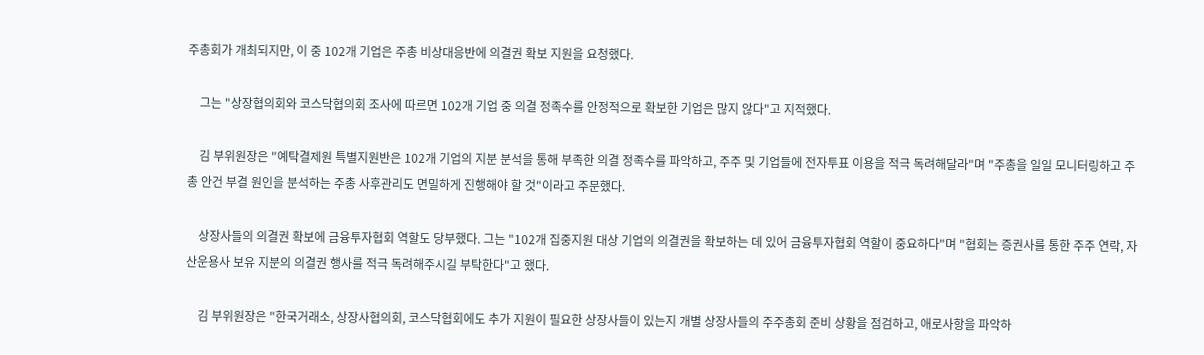주총회가 개최되지만, 이 중 102개 기업은 주총 비상대응반에 의결권 확보 지원을 요청했다.

    그는 "상장협의회와 코스닥협의회 조사에 따르면 102개 기업 중 의결 정족수를 안정적으로 확보한 기업은 많지 않다"고 지적했다.

    김 부위원장은 "예탁결제원 특별지원반은 102개 기업의 지분 분석을 통해 부족한 의결 정족수를 파악하고, 주주 및 기업들에 전자투표 이용을 적극 독려해달라"며 "주총을 일일 모니터링하고 주총 안건 부결 원인을 분석하는 주총 사후관리도 면밀하게 진행해야 할 것"이라고 주문했다.

    상장사들의 의결권 확보에 금융투자협회 역할도 당부했다. 그는 "102개 집중지원 대상 기업의 의결권을 확보하는 데 있어 금융투자협회 역할이 중요하다"며 "협회는 증권사를 통한 주주 연락, 자산운용사 보유 지분의 의결권 행사를 적극 독려해주시길 부탁한다"고 했다.

    김 부위원장은 "한국거래소, 상장사협의회, 코스닥협회에도 추가 지원이 필요한 상장사들이 있는지 개별 상장사들의 주주총회 준비 상황을 점검하고, 애로사항을 파악하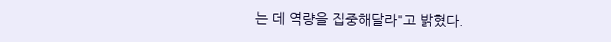는 데 역량을 집중해달라"고 밝혔다.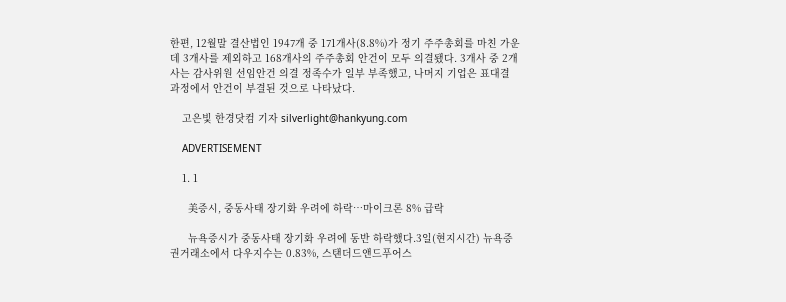한편, 12월말 결산법인 1947개 중 171개사(8.8%)가 정기 주주총회를 마친 가운데 3개사를 제외하고 168개사의 주주총회 안건이 모두 의결됐다. 3개사 중 2개사는 감사위원 선임안건 의결 정족수가 일부 부족했고, 나머지 기업은 표대결 과정에서 안건이 부결된 것으로 나타났다.

    고은빛 한경닷컴 기자 silverlight@hankyung.com

    ADVERTISEMENT

    1. 1

      美증시, 중동사태 장기화 우려에 하락…마이크론 8% 급락

      뉴욕증시가 중동사태 장기화 우려에 동반 하락했다.3일(현지시간) 뉴욕증권거래소에서 다우지수는 0.83%, 스탠더드앤드푸어스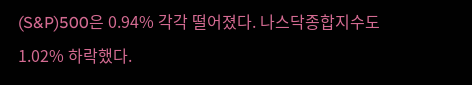(S&P)500은 0.94% 각각 떨어졌다. 나스닥종합지수도 1.02% 하락했다.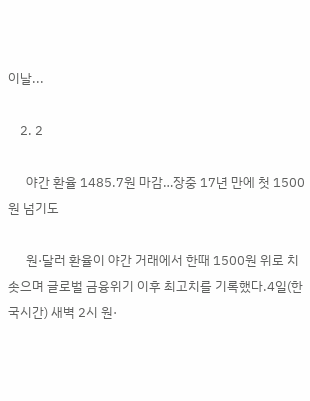이날...

    2. 2

      야간 환율 1485.7원 마감…장중 17년 만에 첫 1500원 넘기도

      원·달러 환율이 야간 거래에서 한때 1500원 위로 치솟으며 글로벌 금융위기 이후 최고치를 기록했다.4일(한국시간) 새벽 2시 원·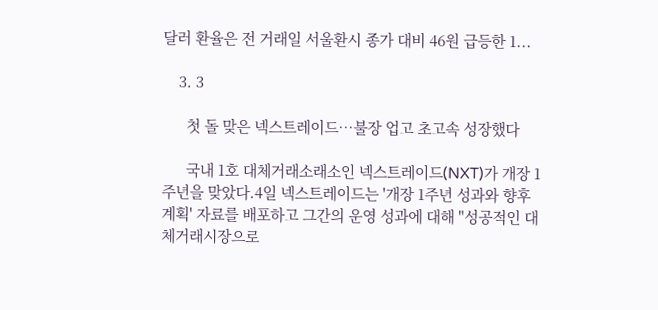달러 환율은 전 거래일 서울환시 종가 대비 46원 급등한 1...

    3. 3

      첫 돌 맞은 넥스트레이드…불장 업고 초고속 성장했다

      국내 1호 대체거래소래소인 넥스트레이드(NXT)가 개장 1주년을 맞았다.4일 넥스트레이드는 '개장 1주년 성과와 향후 계획' 자료를 배포하고 그간의 운영 성과에 대해 "성공적인 대체거래시장으로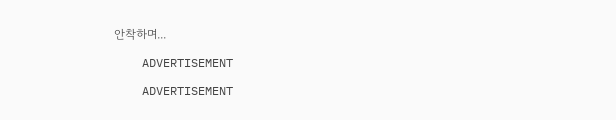안착하며...

    ADVERTISEMENT

    ADVERTISEMENT